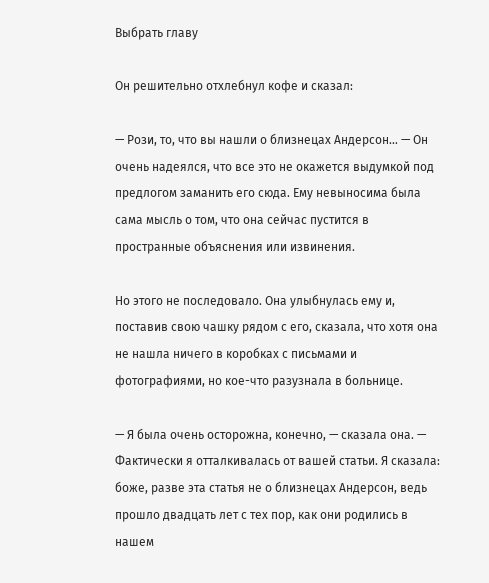Выбрать главу

Он решительно отхлебнул кофе и сказал:

— Рози, то, что вы нашли о близнецах Андерсон… — Он очень надеялся, что все это не окажется выдумкой под предлогом заманить его сюда. Ему невыносима была сама мысль о том, что она сейчас пустится в пространные объяснения или извинения.

Но этого не последовало. Она улыбнулась ему и, поставив свою чашку рядом с его, сказала, что хотя она не нашла ничего в коробках с письмами и фотографиями, но кое-что разузнала в больнице.

— Я была очень осторожна, конечно, — сказала она. — Фактически я отталкивалась от вашей статьи. Я сказала: боже, разве эта статья не о близнецах Андерсон, ведь прошло двадцать лет с тех пор, как они родились в нашем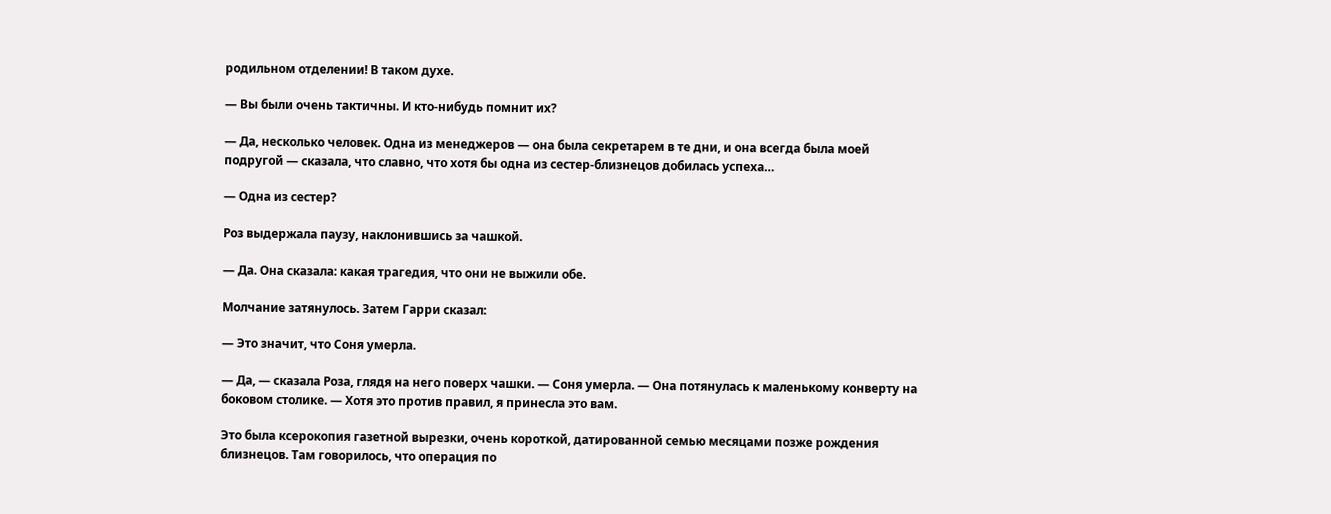родильном отделении! В таком духе.

— Вы были очень тактичны. И кто-нибудь помнит их?

— Да, несколько человек. Одна из менеджеров — она была секретарем в те дни, и она всегда была моей подругой — сказала, что славно, что хотя бы одна из сестер-близнецов добилась успеха…

— Одна из сестер?

Роз выдержала паузу, наклонившись за чашкой.

— Да. Она сказала: какая трагедия, что они не выжили обе.

Молчание затянулось. Затем Гарри сказал:

— Это значит, что Соня умерла.

— Да, — сказала Роза, глядя на него поверх чашки. — Соня умерла. — Она потянулась к маленькому конверту на боковом столике. — Хотя это против правил, я принесла это вам.

Это была ксерокопия газетной вырезки, очень короткой, датированной семью месяцами позже рождения близнецов. Там говорилось, что операция по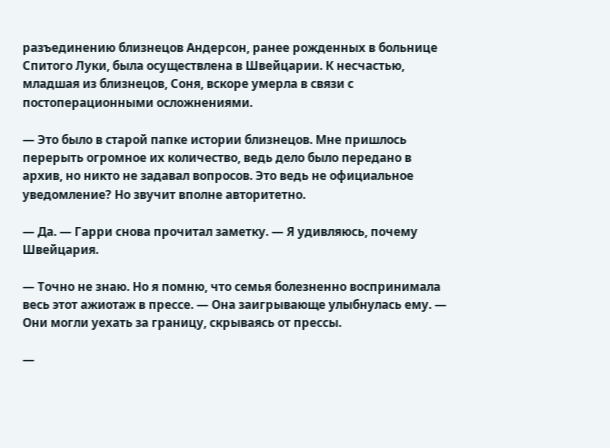разъединению близнецов Андерсон, ранее рожденных в больнице Спитого Луки, была осуществлена в Швейцарии. К несчастью, младшая из близнецов, Соня, вскоре умерла в связи с постоперационными осложнениями.

— Это было в старой папке истории близнецов. Мне пришлось перерыть огромное их количество, ведь дело было передано в архив, но никто не задавал вопросов. Это ведь не официальное уведомление? Но звучит вполне авторитетно.

— Да. — Гарри снова прочитал заметку. — Я удивляюсь, почему Швейцария.

— Точно не знаю. Но я помню, что семья болезненно воспринимала весь этот ажиотаж в прессе. — Она заигрывающе улыбнулась ему. — Они могли уехать за границу, скрываясь от прессы.

—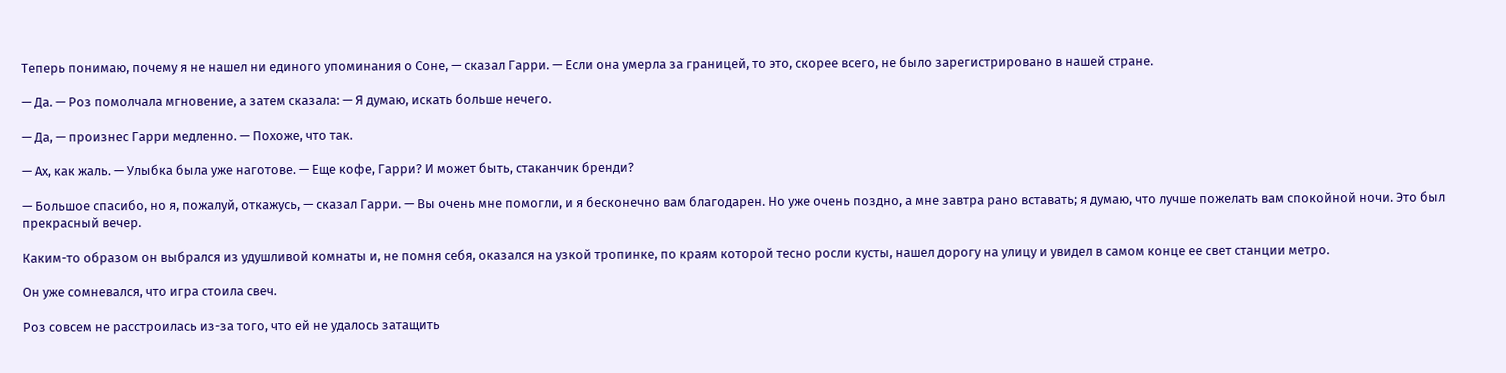Теперь понимаю, почему я не нашел ни единого упоминания о Соне, — сказал Гарри. — Если она умерла за границей, то это, скорее всего, не было зарегистрировано в нашей стране.

— Да. — Роз помолчала мгновение, а затем сказала: — Я думаю, искать больше нечего.

— Да, — произнес Гарри медленно. — Похоже, что так.

— Ах, как жаль. — Улыбка была уже наготове. — Еще кофе, Гарри? И может быть, стаканчик бренди?

— Большое спасибо, но я, пожалуй, откажусь, — сказал Гарри. — Вы очень мне помогли, и я бесконечно вам благодарен. Но уже очень поздно, а мне завтра рано вставать; я думаю, что лучше пожелать вам спокойной ночи. Это был прекрасный вечер.

Каким-то образом он выбрался из удушливой комнаты и, не помня себя, оказался на узкой тропинке, по краям которой тесно росли кусты, нашел дорогу на улицу и увидел в самом конце ее свет станции метро.

Он уже сомневался, что игра стоила свеч.

Роз совсем не расстроилась из-за того, что ей не удалось затащить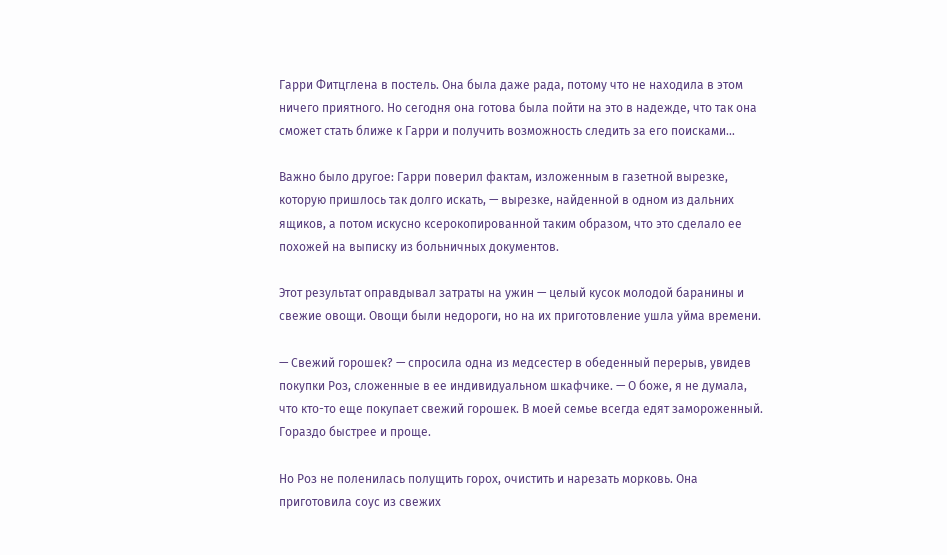Гарри Фитцглена в постель. Она была даже рада, потому что не находила в этом ничего приятного. Но сегодня она готова была пойти на это в надежде, что так она сможет стать ближе к Гарри и получить возможность следить за его поисками…

Важно было другое: Гарри поверил фактам, изложенным в газетной вырезке, которую пришлось так долго искать, — вырезке, найденной в одном из дальних ящиков, а потом искусно ксерокопированной таким образом, что это сделало ее похожей на выписку из больничных документов.

Этот результат оправдывал затраты на ужин — целый кусок молодой баранины и свежие овощи. Овощи были недороги, но на их приготовление ушла уйма времени.

— Свежий горошек? — спросила одна из медсестер в обеденный перерыв, увидев покупки Роз, сложенные в ее индивидуальном шкафчике. — О боже, я не думала, что кто-то еще покупает свежий горошек. В моей семье всегда едят замороженный. Гораздо быстрее и проще.

Но Роз не поленилась полущить горох, очистить и нарезать морковь. Она приготовила соус из свежих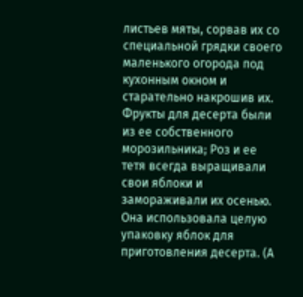листьев мяты, сорвав их со специальной грядки своего маленького огорода под кухонным окном и старательно накрошив их. Фрукты для десерта были из ее собственного морозильника; Роз и ее тетя всегда выращивали свои яблоки и замораживали их осенью. Она использовала целую упаковку яблок для приготовления десерта. (А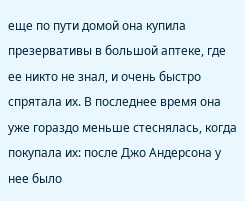еще по пути домой она купила презервативы в большой аптеке, где ее никто не знал, и очень быстро спрятала их. В последнее время она уже гораздо меньше стеснялась, когда покупала их: после Джо Андерсона у нее было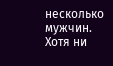несколько мужчин. Хотя ни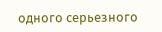одного серьезного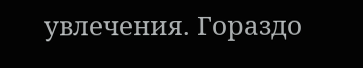увлечения. Гораздо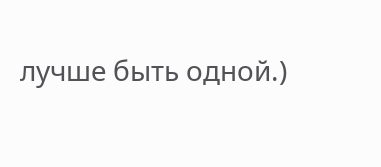лучше быть одной.)